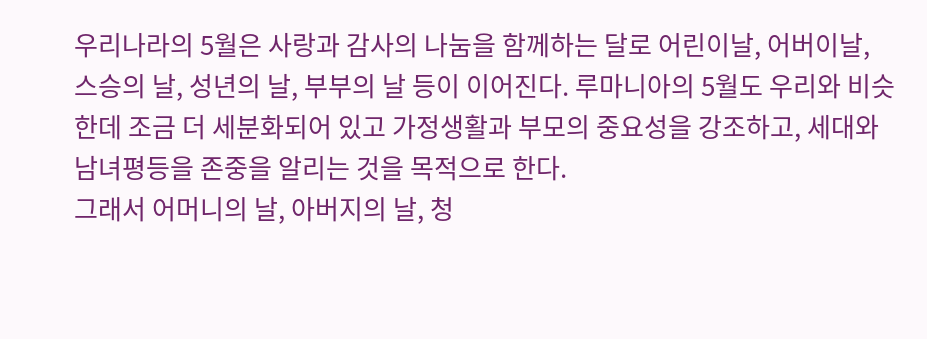우리나라의 5월은 사랑과 감사의 나눔을 함께하는 달로 어린이날, 어버이날, 스승의 날, 성년의 날, 부부의 날 등이 이어진다. 루마니아의 5월도 우리와 비슷한데 조금 더 세분화되어 있고 가정생활과 부모의 중요성을 강조하고, 세대와 남녀평등을 존중을 알리는 것을 목적으로 한다.
그래서 어머니의 날, 아버지의 날, 청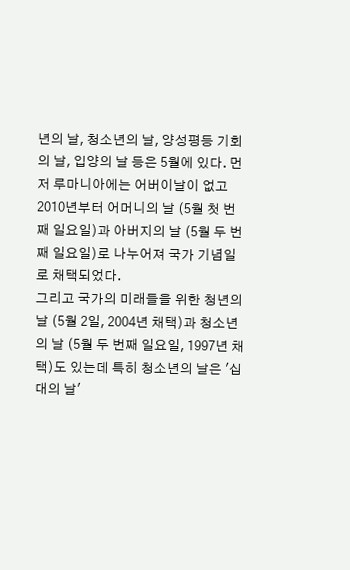년의 날, 청소년의 날, 양성평등 기회의 날, 입양의 날 등은 5월에 있다. 먼저 루마니아에는 어버이날이 없고 2010년부터 어머니의 날 (5월 첫 번째 일요일)과 아버지의 날 (5월 두 번째 일요일)로 나누어져 국가 기념일로 채택되었다.
그리고 국가의 미래들을 위한 청년의 날 (5월 2일, 2004년 채택)과 청소년의 날 (5월 두 번째 일요일, 1997년 채택)도 있는데 특히 청소년의 날은 '십 대의 날'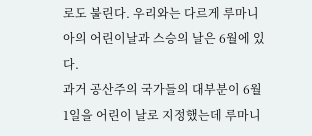로도 불린다. 우리와는 다르게 루마니아의 어린이날과 스승의 날은 6월에 있다.
과거 공산주의 국가들의 대부분이 6월 1일을 어린이 날로 지정했는데 루마니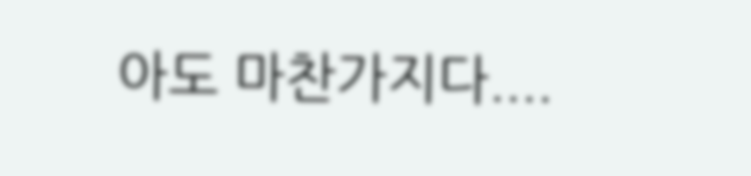아도 마찬가지다....